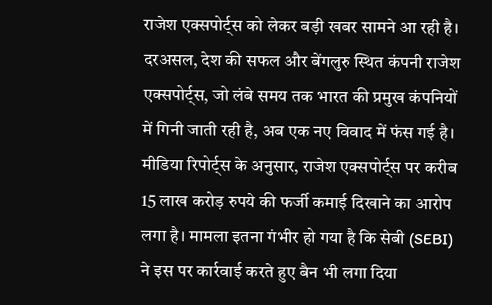राजेश एक्सपोर्ट्स को लेकर बड़ी खबर सामने आ रही है। दरअसल, देश की सफल और बेंगलुरु स्थित कंपनी राजेश एक्सपोर्ट्स, जो लंबे समय तक भारत की प्रमुख कंपनियों में गिनी जाती रही है, अब एक नए विवाद में फंस गई है।
मीडिया रिपोर्ट्स के अनुसार, राजेश एक्सपोर्ट्स पर करीब 15 लाख करोड़ रुपये की फर्जी कमाई दिखाने का आरोप लगा है। मामला इतना गंभीर हो गया है कि सेबी (SEBI) ने इस पर कार्रवाई करते हुए बैन भी लगा दिया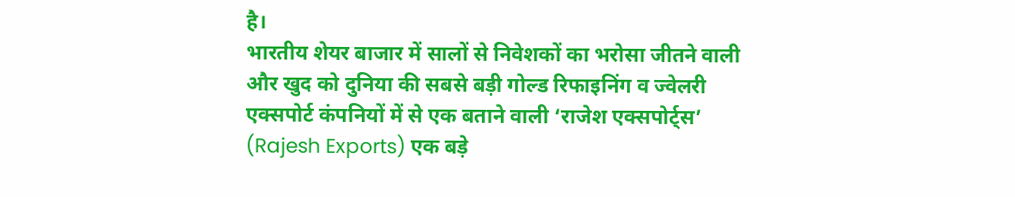है।
भारतीय शेयर बाजार में सालों से निवेशकों का भरोसा जीतने वाली और खुद को दुनिया की सबसे बड़ी गोल्ड रिफाइनिंग व ज्वेलरी एक्सपोर्ट कंपनियों में से एक बताने वाली ‘राजेश एक्सपोर्ट्स’ (Rajesh Exports) एक बड़े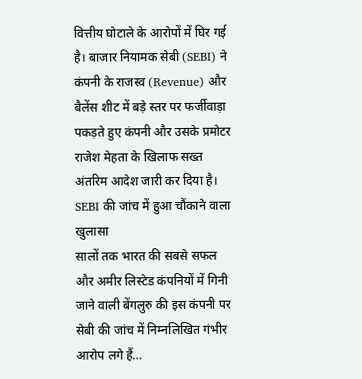वित्तीय घोटाले के आरोपों में घिर गई है। बाजार नियामक सेबी (SEBI) ने कंपनी के राजस्व (Revenue) और बैलेंस शीट में बड़े स्तर पर फर्जीवाड़ा पकड़ते हुए कंपनी और उसके प्रमोटर राजेश मेहता के खिलाफ सख्त अंतरिम आदेश जारी कर दिया है।
SEBI की जांच में हुआ चौंकाने वाला खुलासा
सालों तक भारत की सबसे सफल और अमीर लिस्टेड कंपनियों में गिनी जाने वाली बेंगलुरु की इस कंपनी पर सेबी की जांच में निम्नलिखित गंभीर आरोप लगे हैं…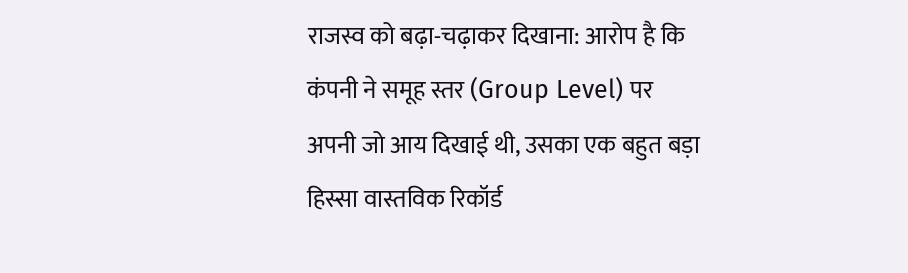राजस्व को बढ़ा-चढ़ाकर दिखाना: आरोप है कि कंपनी ने समूह स्तर (Group Level) पर अपनी जो आय दिखाई थी, उसका एक बहुत बड़ा हिस्सा वास्तविक रिकॉर्ड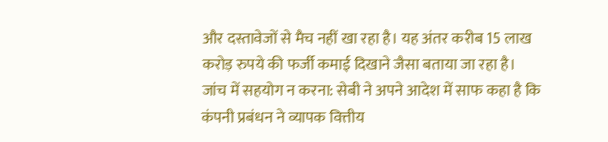और दस्तावेजों से मैच नहीं खा रहा है। यह अंतर करीब 15 लाख करोड़ रुपये की फर्जी कमाई दिखाने जैसा बताया जा रहा है।
जांच में सहयोग न करना: सेबी ने अपने आदेश में साफ कहा है कि कंपनी प्रबंधन ने व्यापक वित्तीय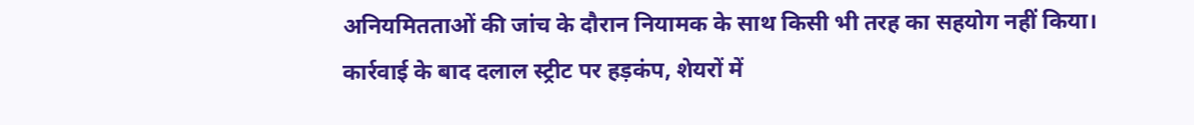अनियमितताओं की जांच के दौरान नियामक के साथ किसी भी तरह का सहयोग नहीं किया।
कार्रवाई के बाद दलाल स्ट्रीट पर हड़कंप, शेयरों में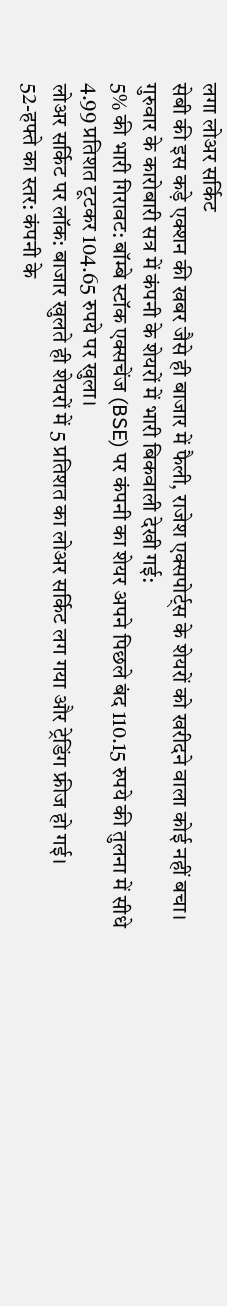लगा लोअर सर्किट
सेबी की इस कड़े एक्शन की खबर जैसे ही बाजार में फैली, राजेश एक्सपोर्ट्स के शेयरों को खरीदने वाला कोई नहीं बचा। गुरुवार के कारोबारी सत्र में कंपनी के शेयरों में भारी बिकवाली देखी गई:
5% की भारी गिरावट: बॉम्बे स्टॉक एक्सचेंज (BSE) पर कंपनी का शेयर अपने पिछले बंद 110.15 रुपये की तुलना में सीधे 4.99 प्रतिशत टूटकर 104.65 रुपये पर खुला।
लोअर सर्किट पर लॉक: बाजार खुलते ही शेयरों में 5 प्रतिशत का लोअर सर्किट लग गया और ट्रेडिंग फ्रीज हो गई।
52-हफ्ते का स्तर: कंपनी के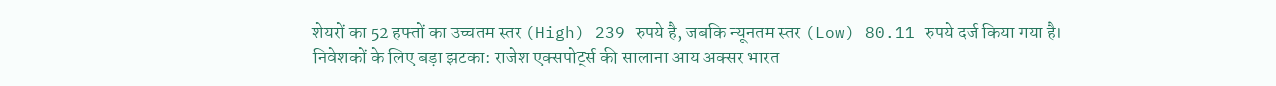शेयरों का 52 हफ्तों का उच्चतम स्तर (High) 239 रुपये है, जबकि न्यूनतम स्तर (Low) 80.11 रुपये दर्ज किया गया है।
निवेशकों के लिए बड़ा झटका: राजेश एक्सपोर्ट्स की सालाना आय अक्सर भारत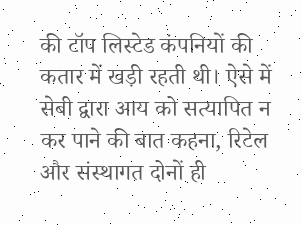की टॉप लिस्टेड कंपनियों की कतार में खड़ी रहती थी। ऐसे में सेबी द्वारा आय को सत्यापित न कर पाने की बात कहना, रिटेल और संस्थागत दोनों ही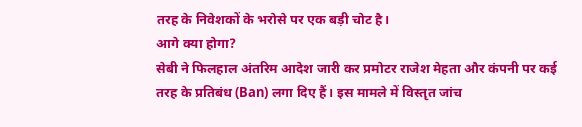तरह के निवेशकों के भरोसे पर एक बड़ी चोट है।
आगे क्या होगा?
सेबी ने फिलहाल अंतरिम आदेश जारी कर प्रमोटर राजेश मेहता और कंपनी पर कई तरह के प्रतिबंध (Ban) लगा दिए हैं। इस मामले में विस्तृत जांच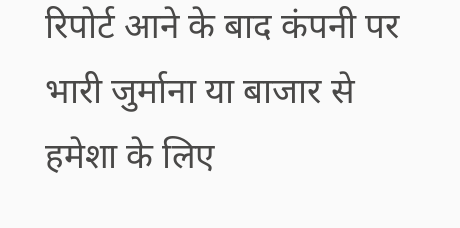रिपोर्ट आने के बाद कंपनी पर भारी जुर्माना या बाजार से हमेशा के लिए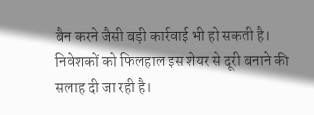बैन करने जैसी बड़ी कार्रवाई भी हो सकती है। निवेशकों को फिलहाल इस शेयर से दूरी बनाने की सलाह दी जा रही है।